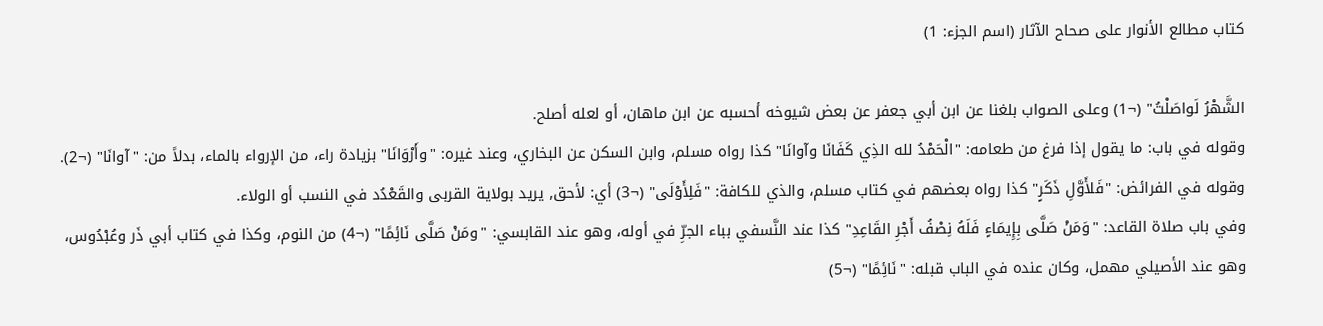كتاب مطالع الأنوار على صحاح الآثار (اسم الجزء: 1)

الشَّهْرُ لَواصَلْتُ" (¬1) وعلى الصواب بلغنا عن ابن أبي جعفر عن بعض شيوخه أحسبه عن ابن ماهان، أو لعله أصلح.
وقوله في باب: ما يقول إذا فرغ من طعامه: "الْحَمْدُ لله الذِي كَفَانَا وآوانَا" كذا رواه مسلم، وابن السكن عن البخاري، وعند غيره: "وأَرْوَانَا" بزيادة راء، من الإرواء بالماء، بدلاً من: "آوانَا" (¬2).
وقوله في الفرائض: "فَلأَوَّلِ ذَكَرٍ" كذا رواه بعضهم في كتاب مسلم، والذي للكافة: "فَلِأَوْلَى" (¬3) أي: لأحق, يريد بولاية القربى والقَعْدُد في النسب أو الولاء.
وفي باب صلاة القاعد: "وَمَنْ صَلَّى بِإِيمَاءٍ فَلَهُ نِصْفُ أَجْرِ القَاعِدِ" كذا عند النَّسفي بباء الجرِّ في أوله، وهو عند القابسي: "ومَنْ صَلَّى نَائِمًا" (¬4) من النوم، وكذا في كتاب أبي ذَر وعُبْدُوس، وهو عند الأصيلي مهمل، وكان عنده في الباب قبله: "نَائِمًا" (¬5)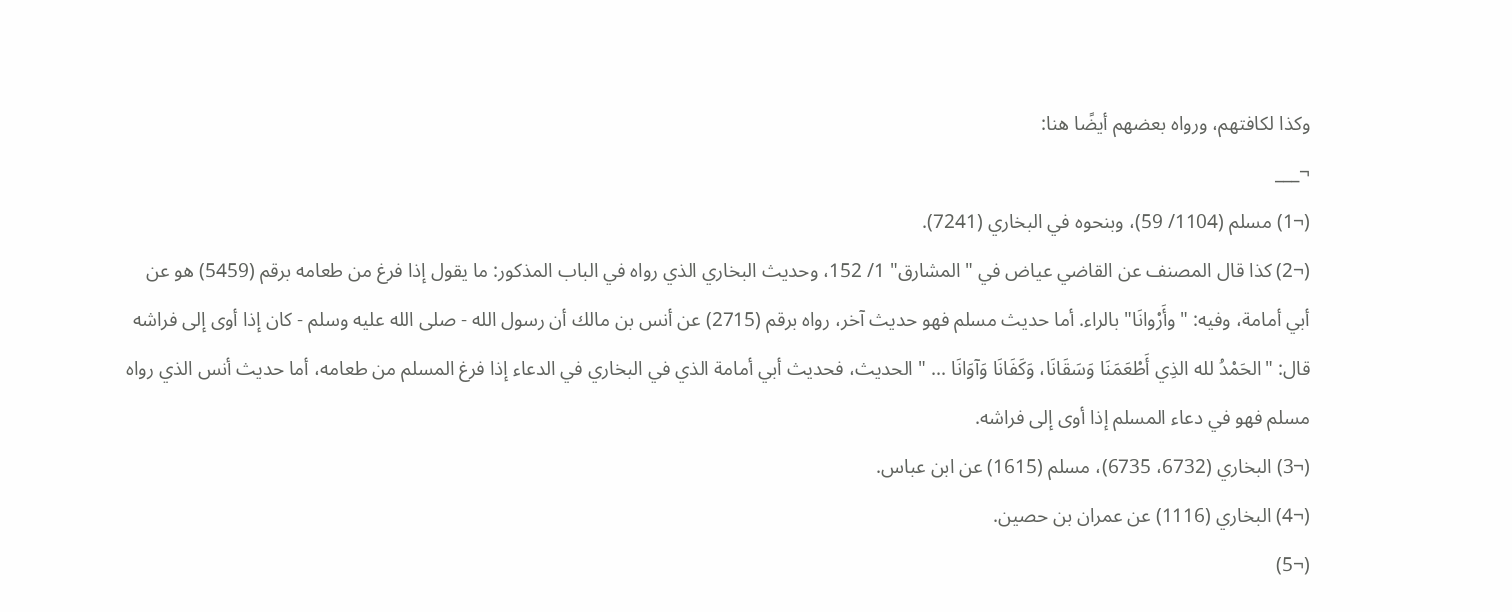وكذا لكافتهم، ورواه بعضهم أيضًا هنا:
¬___
(¬1) مسلم (1104/ 59)، وبنحوه في البخاري (7241).
(¬2) كذا قال المصنف عن القاضي عياض في "المشارق" 1/ 152، وحديث البخاري الذي رواه في الباب المذكور: ما يقول إذا فرغ من طعامه برقم (5459) هو عن أبي أمامة، وفيه: "وأَرْوانَا" بالراء. أما حديث مسلم فهو حديث آخر، رواه برقم (2715) عن أنس بن مالك أن رسول الله - صلى الله عليه وسلم - كان إذا أوى إلى فراشه قال: "الحَمْدُ لله الذِي أَطْعَمَنَا وَسَقَانَا، وَكَفَانَا وَآوَانَا ... " الحديث، فحديث أبي أمامة الذي في البخاري في الدعاء إذا فرغ المسلم من طعامه، أما حديث أنس الذي رواه مسلم فهو في دعاء المسلم إذا أوى إلى فراشه.
(¬3) البخاري (6732، 6735)، مسلم (1615) عن ابن عباس.
(¬4) البخاري (1116) عن عمران بن حصين.
(¬5)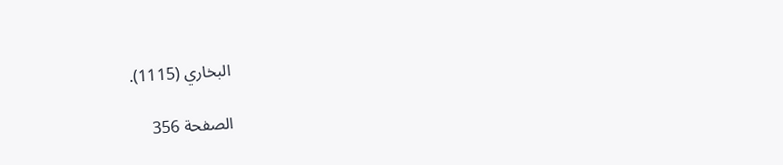البخاري (1115).

الصفحة 356